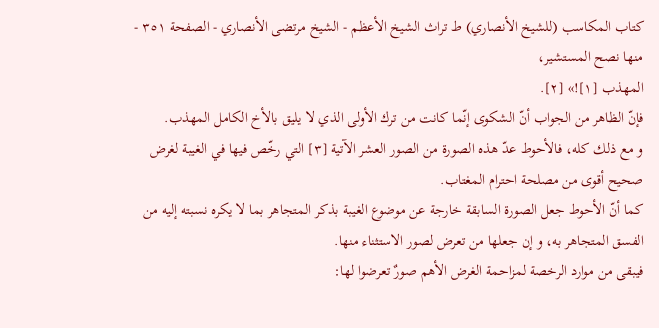كتاب المكاسب (للشيخ الأنصاري) ط تراث الشيخ الأعظم - الشيخ مرتضى الأنصاري - الصفحة ٣٥١ - منها نصح المستشير،
المهذب [١]!» [٢].
فإنّ الظاهر من الجواب أنّ الشكوى إنّما كانت من ترك الأولى الذي لا يليق بالأخ الكامل المهذب.
و مع ذلك كله، فالأحوط عدّ هذه الصورة من الصور العشر الآتية [٣] التي رخّص فيها في الغيبة لغرض صحيح أقوى من مصلحة احترام المغتاب.
كما أنّ الأحوط جعل الصورة السابقة خارجة عن موضوع الغيبة بذكر المتجاهر بما لا يكره نسبته إليه من الفسق المتجاهر به، و إن جعلها من تعرض لصور الاستثناء منها.
فيبقى من موارد الرخصة لمزاحمة الغرض الأهم صورٌ تعرضوا لها: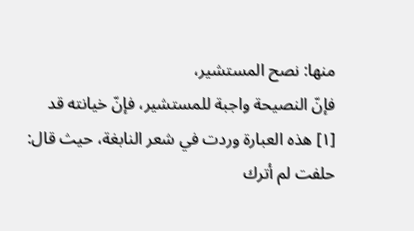منها: نصح المستشير،
فإنّ النصيحة واجبة للمستشير، فإنّ خيانته قد
[١] هذه العبارة وردت في شعر النابغة، حيث قال:
حلفت لم أترك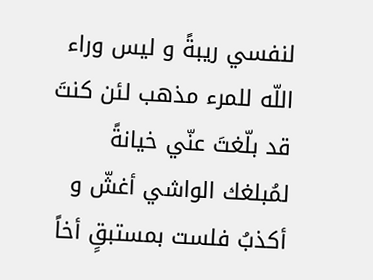لنفسي ريبةً و ليس وراء اللّه للمرء مذهب لئن كنتَ قد بلّغتَ عنّي خيانةً لمُبلغك الواشي أغشّ و أكذبُ فلست بمستبقٍ أخاً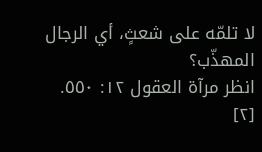لا تلمّه على شعثٍ، أي الرجال المهذّب؟
انظر مرآة العقول ١٢: ٥٥٠.
[٢]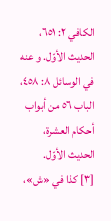الكافي ٢: ٦٥١، الحديث الأوّل. و عنه في الوسائل ٨: ٤٥٨، الباب ٥٦ من أبواب أحكام العشرة، الحديث الأوّل.
[٣] كذا في «ش»،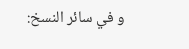و في سائر النسخ: